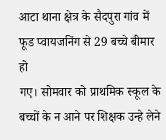आटा थाना क्षेत्र के सैदपुरा गांव में फूड प्वायजनिंग से 29 बच्चे बीमार हो
गए। सोमवार को प्राथमिक स्कूल के बच्चों के न आने पर शिक्षक उन्हे लेने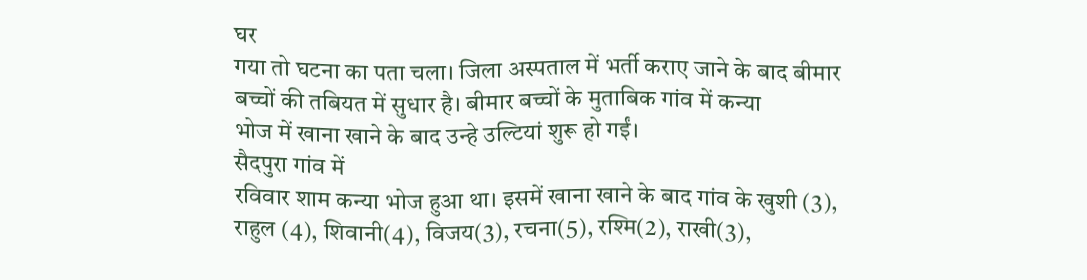घर
गया तो घटना का पता चला। जिला अस्पताल में भर्ती कराए जाने के बाद बीमार
बच्चों की तबियत में सुधार है। बीमार बच्चों के मुताबिक गांव में कन्या
भोज में खाना खाने के बाद उन्हे उल्टियां शुरू हो गईं।
सैदपुरा गांव में
रविवार शाम कन्या भोज हुआ था। इसमें खाना खाने के बाद गांव के खुशी (3),
राहुल (4), शिवानी(4), विजय(3), रचना(5), रश्मि(2), राखी(3),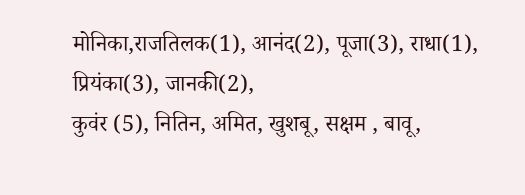मोनिका,राजतिलक(1), आनंद(2), पूजा(3), राधा(1), प्रियंका(3), जानकी(2),
कुवंर (5), नितिन, अमित, खुशबू, सक्षम , बावू,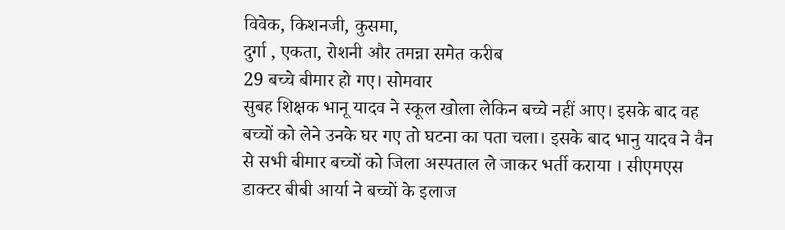विवेक, किशनजी, कुसमा,
दुर्गा , एकता, रोशनी और तमन्ना समेत करीब
29 बच्चे बीमार हो गए। सोमवार
सुबह शिक्षक भानू यादव ने स्कूल खोला लेकिन बच्चे नहीं आए। इसके बाद वह
बच्चों को लेने उनके घर गए तो घटना का पता चला। इसके बाद भानु यादव ने वैन
से सभी बीमार बच्चों को जिला अस्पताल ले जाकर भर्ती कराया । सीएमएस
डाक्टर बीबी आर्या ने बच्चों के इलाज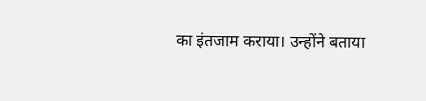का इंतजाम कराया। उन्होंने बताया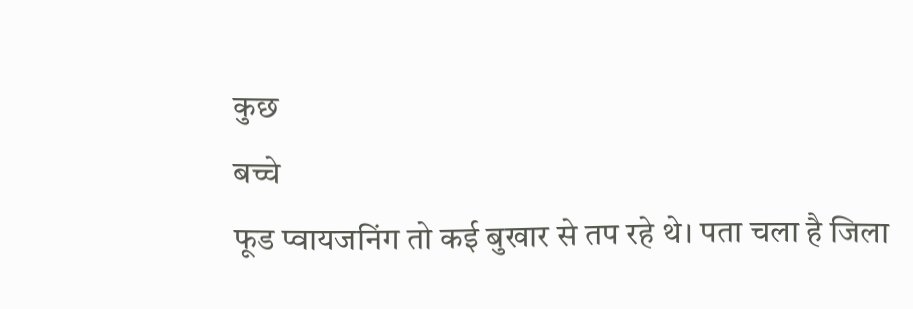कुछ
बच्चे
फूड प्वायजनिंग तो कई बुखार से तप रहे थे। पता चला है जिला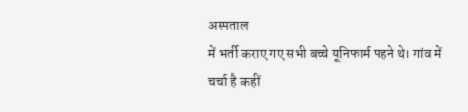अस्पताल
में भर्ती कराए गए सभी बच्चे यूनिफार्म पहने थे। गांव में चर्चा है कहीं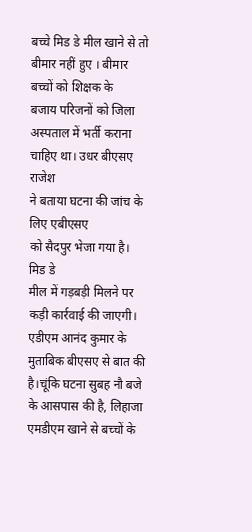बच्चे मिड डे मील खाने से तो बीमार नहीं हुए । बीमार बच्चों को शिक्षक के
बजाय परिजनों को जिला अस्पताल में भर्ती कराना चाहिए था। उधर बीएसए राजेश
ने बताया घटना की जांच के लिए एबीएसए
को सैदपुर भेजा गया है। मिड डे
मील में गड़बड़ी मिलने पर कड़ी कार्रवाई की जाएगी। एडीएम आनंद कुमार के
मुताबिक बीएसए से बात की है।चूंकि घटना सुबह नौ बजे के आसपास की है, लिहाजा
एमडीएम खाने से बच्चों के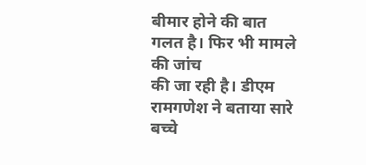बीमार होने की बात गलत है। फिर भी मामले की जांच
की जा रही है। डीएम रामगणेश ने बताया सारे बच्चे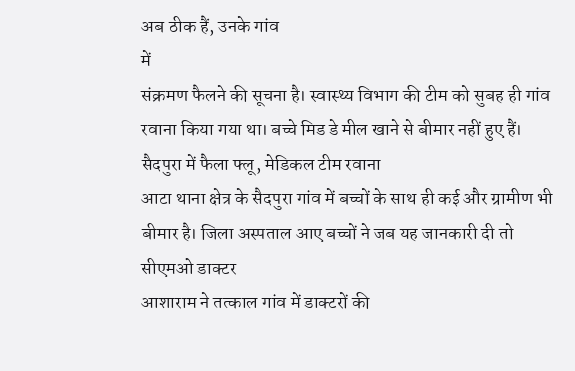अब ठीक हैं, उनके गांव
में
संक्रमण फैलने की सूचना है। स्वास्थ्य विभाग की टीम को सुबह ही गांव
रवाना किया गया था। बच्चे मिड डे मील खाने से बीमार नहीं हुए हैं।
सैदपुरा में फैला फ्लू, मेडिकल टीम रवाना
आटा थाना क्षेत्र के सैदपुरा गांव में बच्चों के साथ ही कई और ग्रामीण भी
बीमार है। जिला अस्पताल आए बच्चों ने जब यह जानकारी दी तो सीएमओ डाक्टर
आशाराम ने तत्काल गांव में डाक्टरों की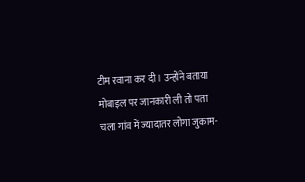टीम रवाना कर दी । उन्होंने बताया
मोबाइल पर जानकारी ली तो पता चला गांव में ज्यादातर लोगा जुकाम-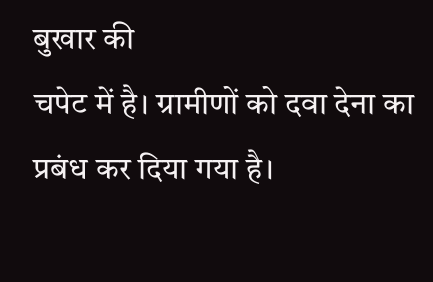बुखार की
चपेट में है। ग्रामीणों को दवा देना का प्रबंध कर दिया गया है।